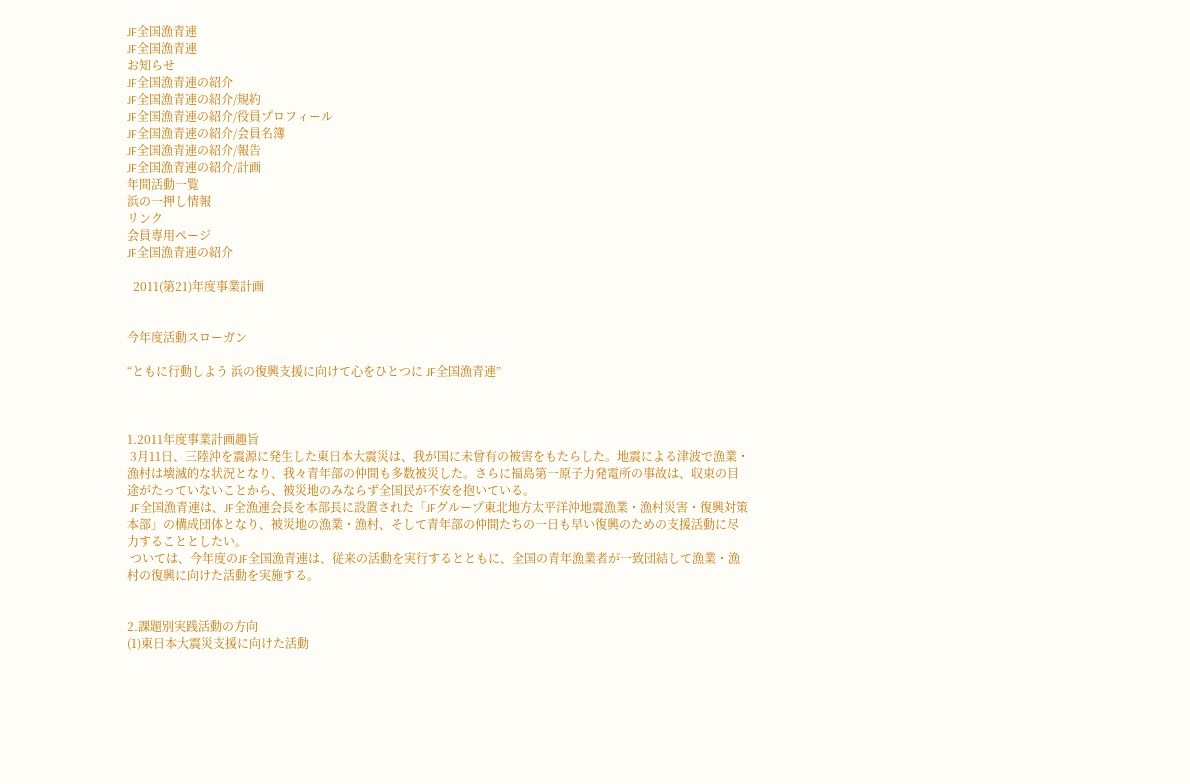JF全国漁青連
JF全国漁青連
お知らせ
JF全国漁青連の紹介
JF全国漁青連の紹介/規約
JF全国漁青連の紹介/役員プロフィール
JF全国漁青連の紹介/会員名簿
JF全国漁青連の紹介/報告
JF全国漁青連の紹介/計画
年間活動一覧
浜の一押し情報
リンク
会員専用ページ
JF全国漁青連の紹介

  2011(第21)年度事業計画


今年度活動スローガン

“ともに行動しよう 浜の復興支援に向けて心をひとつに JF全国漁青連”



1.2011年度事業計画趣旨
 3月11日、三陸沖を震源に発生した東日本大震災は、我が国に未曾有の被害をもたらした。地震による津波で漁業・漁村は壊滅的な状況となり、我々青年部の仲間も多数被災した。さらに福島第一原子力発電所の事故は、収束の目途がたっていないことから、被災地のみならず全国民が不安を抱いている。
 JF全国漁青連は、JF全漁連会長を本部長に設置された「JFグループ東北地方太平洋沖地震漁業・漁村災害・復興対策本部」の構成団体となり、被災地の漁業・漁村、そして青年部の仲間たちの一日も早い復興のための支援活動に尽力することとしたい。
 ついては、今年度のJF全国漁青連は、従来の活動を実行するとともに、全国の青年漁業者が一致団結して漁業・漁村の復興に向けた活動を実施する。


2.課題別実践活動の方向
(1)東日本大震災支援に向けた活動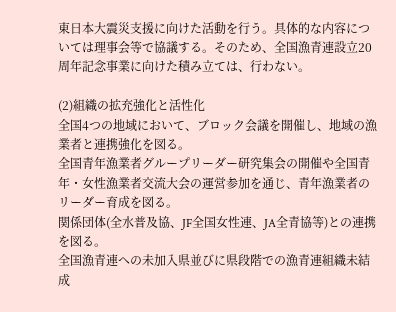東日本大震災支援に向けた活動を行う。具体的な内容については理事会等で協議する。そのため、全国漁青連設立20周年記念事業に向けた積み立ては、行わない。

(2)組織の拡充強化と活性化
全国4つの地域において、ブロック会議を開催し、地域の漁業者と連携強化を図る。
全国青年漁業者グループリーダー研究集会の開催や全国青年・女性漁業者交流大会の運営参加を通じ、青年漁業者のリーダー育成を図る。
関係団体(全水普及協、JF全国女性連、JA全青協等)との連携を図る。
全国漁青連への未加入県並びに県段階での漁青連組織未結成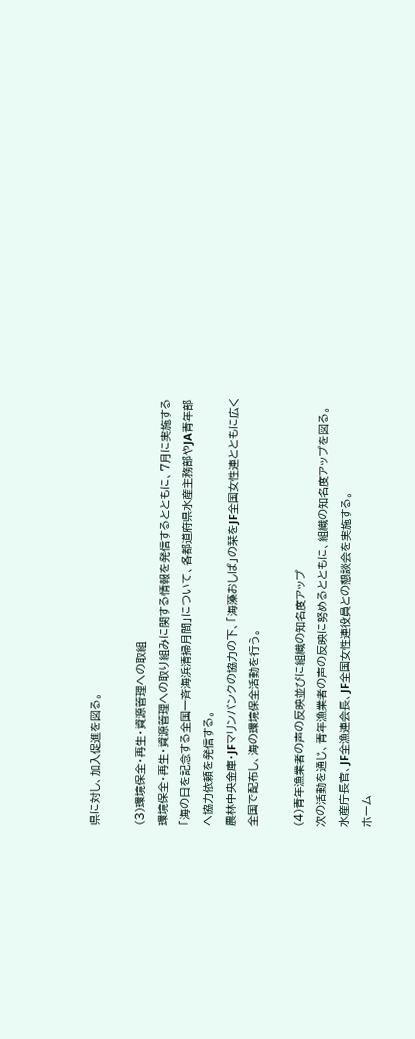県に対し、加入促進を図る。

(3)環境保全・再生・資源管理への取組
環境保全・再生・資源管理への取り組みに関する情報を発信するとともに、7月に実施する「海の日を記念する全国一斉海浜清掃月間」について、各都道府県水産主務部やJA青年部へ協力依頼を発信する。
農林中央金庫・JFマリンバンクの協力の下、「海藻おしば」の栞をJF全国女性連とともに広く全国で配布し、海の環境保全活動を行う。

(4)青年漁業者の声の反映並びに組織の知名度アップ
次の活動を通じ、青年漁業者の声の反映に努めるとともに、組織の知名度アップを図る。
水産庁長官、JF全漁連会長、JF全国女性連役員との懇談会を実施する。
ホーム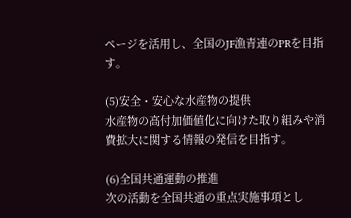ページを活用し、全国のJF漁青連のPRを目指す。

(5)安全・安心な水産物の提供
水産物の高付加価値化に向けた取り組みや消費拡大に関する情報の発信を目指す。

(6)全国共通運動の推進
次の活動を全国共通の重点実施事項とし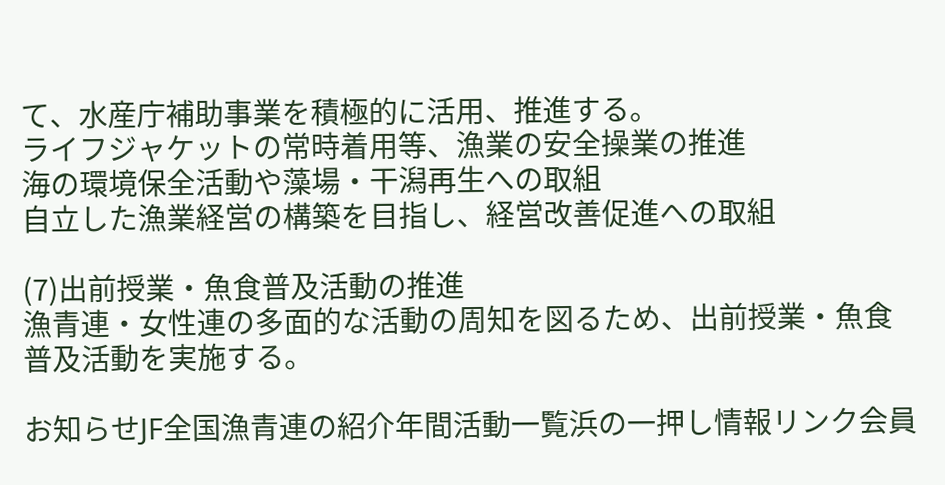て、水産庁補助事業を積極的に活用、推進する。
ライフジャケットの常時着用等、漁業の安全操業の推進
海の環境保全活動や藻場・干潟再生への取組
自立した漁業経営の構築を目指し、経営改善促進への取組

(7)出前授業・魚食普及活動の推進
漁青連・女性連の多面的な活動の周知を図るため、出前授業・魚食普及活動を実施する。

お知らせJF全国漁青連の紹介年間活動一覧浜の一押し情報リンク会員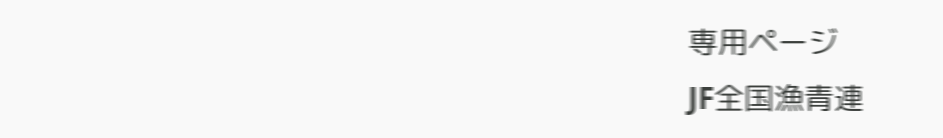専用ページ
JF全国漁青連